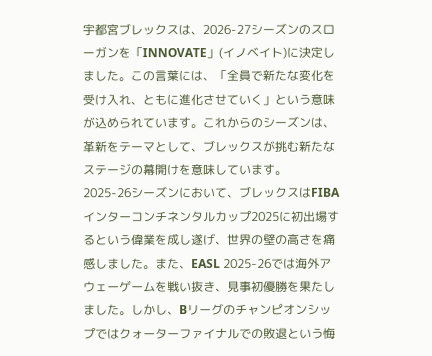宇都宮ブレックスは、2026-27シーズンのスローガンを「INNOVATE」(イノベイト)に決定しました。この言葉には、「全員で新たな変化を受け入れ、ともに進化させていく」という意味が込められています。これからのシーズンは、革新をテーマとして、ブレックスが挑む新たなステージの幕開けを意味しています。
2025-26シーズンにおいて、ブレックスはFIBAインターコンチネンタルカップ2025に初出場するという偉業を成し遂げ、世界の壁の高さを痛感しました。また、EASL 2025-26では海外アウェーゲームを戦い抜き、見事初優勝を果たしました。しかし、Bリーグのチャンピオンシップではクォーターファイナルでの敗退という悔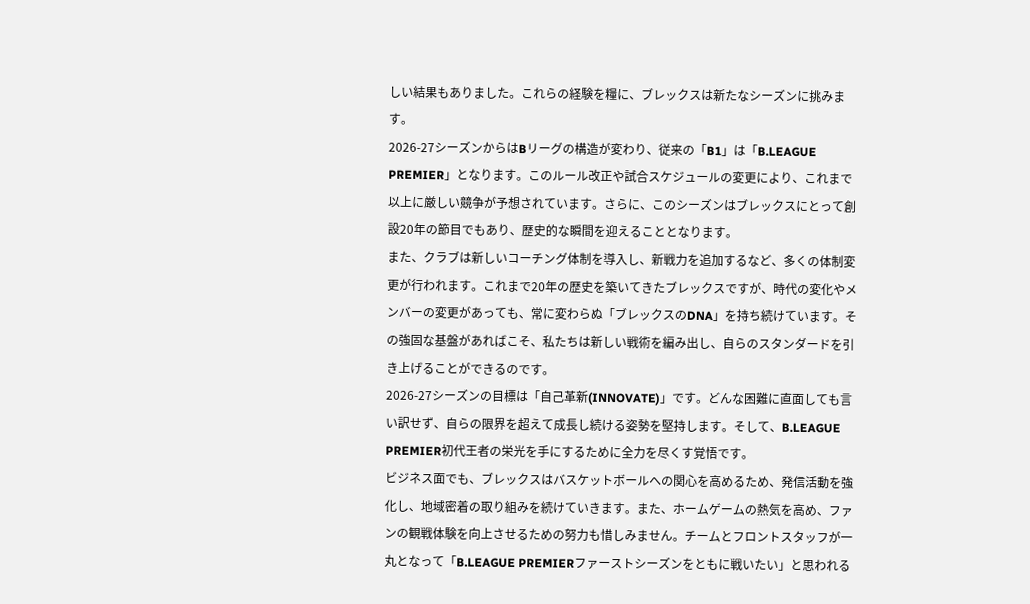しい結果もありました。これらの経験を糧に、ブレックスは新たなシーズンに挑みます。
2026-27シーズンからはBリーグの構造が変わり、従来の「B1」は「B.LEAGUE PREMIER」となります。このルール改正や試合スケジュールの変更により、これまで以上に厳しい競争が予想されています。さらに、このシーズンはブレックスにとって創設20年の節目でもあり、歴史的な瞬間を迎えることとなります。
また、クラブは新しいコーチング体制を導入し、新戦力を追加するなど、多くの体制変更が行われます。これまで20年の歴史を築いてきたブレックスですが、時代の変化やメンバーの変更があっても、常に変わらぬ「ブレックスのDNA」を持ち続けています。その強固な基盤があればこそ、私たちは新しい戦術を編み出し、自らのスタンダードを引き上げることができるのです。
2026-27シーズンの目標は「自己革新(INNOVATE)」です。どんな困難に直面しても言い訳せず、自らの限界を超えて成長し続ける姿勢を堅持します。そして、B.LEAGUE PREMIER初代王者の栄光を手にするために全力を尽くす覚悟です。
ビジネス面でも、ブレックスはバスケットボールへの関心を高めるため、発信活動を強化し、地域密着の取り組みを続けていきます。また、ホームゲームの熱気を高め、ファンの観戦体験を向上させるための努力も惜しみません。チームとフロントスタッフが一丸となって「B.LEAGUE PREMIERファーストシーズンをともに戦いたい」と思われる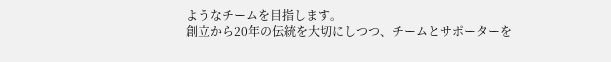ようなチームを目指します。
創立から20年の伝統を大切にしつつ、チームとサポーターを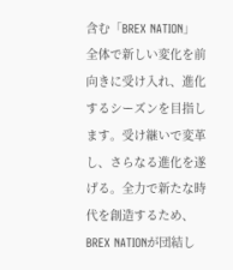含む「BREX NATION」全体で新しい変化を前向きに受け入れ、進化するシーズンを目指します。受け継いで変革し、さらなる進化を遂げる。全力で新たな時代を創造するため、BREX NATIONが団結し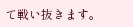て戦い抜きます。